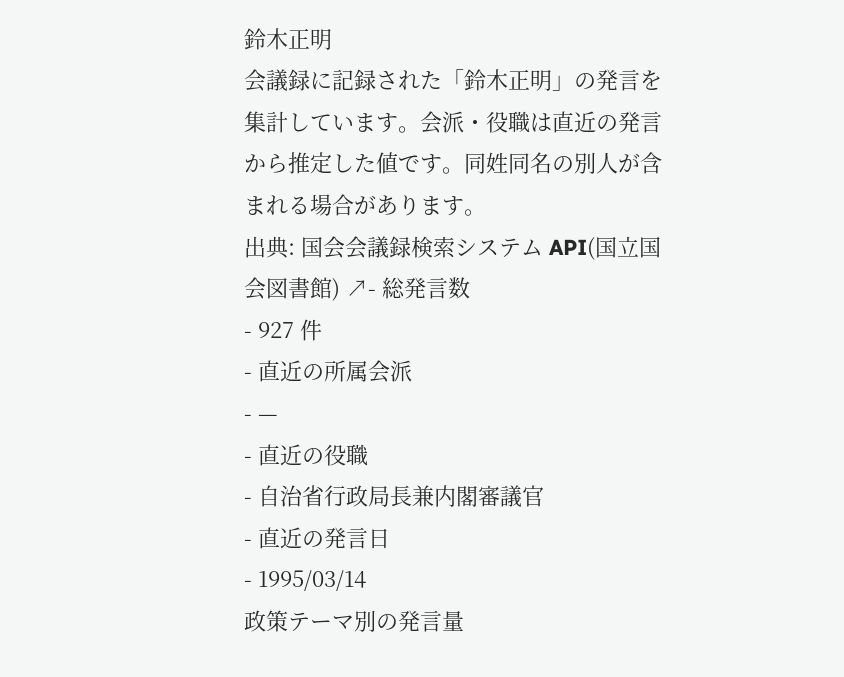鈴木正明
会議録に記録された「鈴木正明」の発言を集計しています。会派・役職は直近の発言から推定した値です。同姓同名の別人が含まれる場合があります。
出典: 国会会議録検索システム API(国立国会図書館) ↗- 総発言数
- 927 件
- 直近の所属会派
- —
- 直近の役職
- 自治省行政局長兼内閣審議官
- 直近の発言日
- 1995/03/14
政策テーマ別の発言量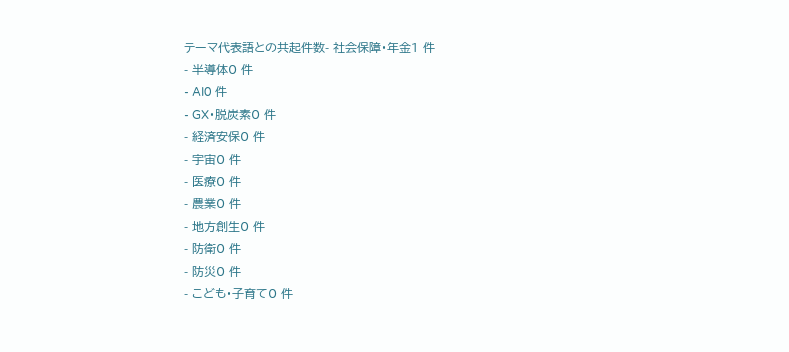テーマ代表語との共起件数- 社会保障・年金1 件
- 半導体0 件
- AI0 件
- GX・脱炭素0 件
- 経済安保0 件
- 宇宙0 件
- 医療0 件
- 農業0 件
- 地方創生0 件
- 防衛0 件
- 防災0 件
- こども・子育て0 件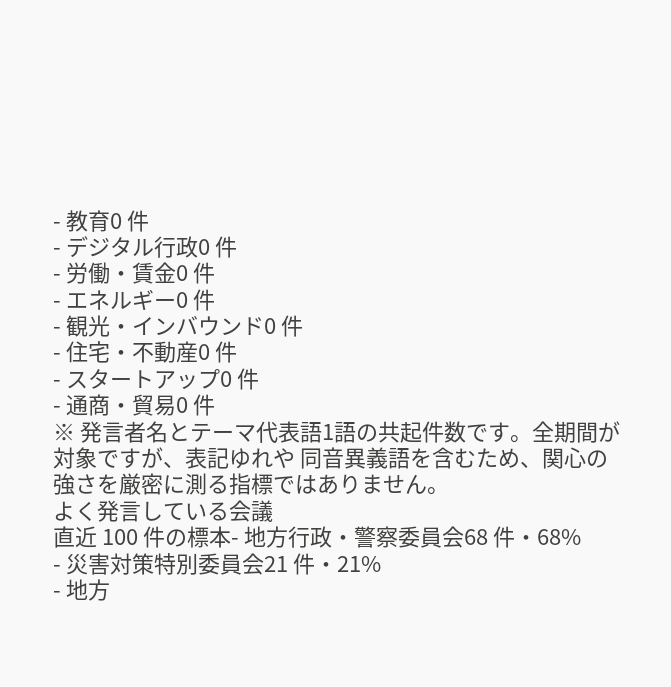- 教育0 件
- デジタル行政0 件
- 労働・賃金0 件
- エネルギー0 件
- 観光・インバウンド0 件
- 住宅・不動産0 件
- スタートアップ0 件
- 通商・貿易0 件
※ 発言者名とテーマ代表語1語の共起件数です。全期間が対象ですが、表記ゆれや 同音異義語を含むため、関心の強さを厳密に測る指標ではありません。
よく発言している会議
直近 100 件の標本- 地方行政・警察委員会68 件・68%
- 災害対策特別委員会21 件・21%
- 地方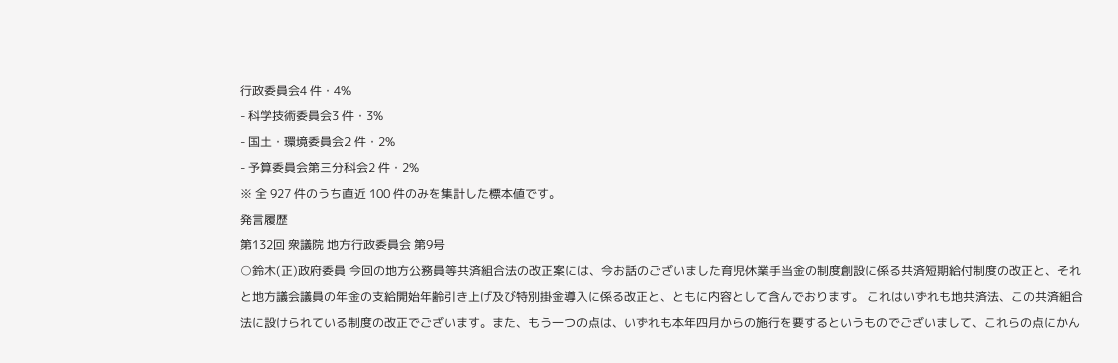行政委員会4 件・4%
- 科学技術委員会3 件・3%
- 国土・環境委員会2 件・2%
- 予算委員会第三分科会2 件・2%
※ 全 927 件のうち直近 100 件のみを集計した標本値です。
発言履歴
第132回 衆議院 地方行政委員会 第9号
○鈴木(正)政府委員 今回の地方公務員等共済組合法の改正案には、今お話のございました育児休業手当金の制度創設に係る共済短期給付制度の改正と、それと地方議会議員の年金の支給開始年齢引き上げ及び特別掛金導入に係る改正と、ともに内容として含んでおります。 これはいずれも地共済法、この共済組合法に設けられている制度の改正でございます。また、もう一つの点は、いずれも本年四月からの施行を要するというものでございまして、これらの点にかん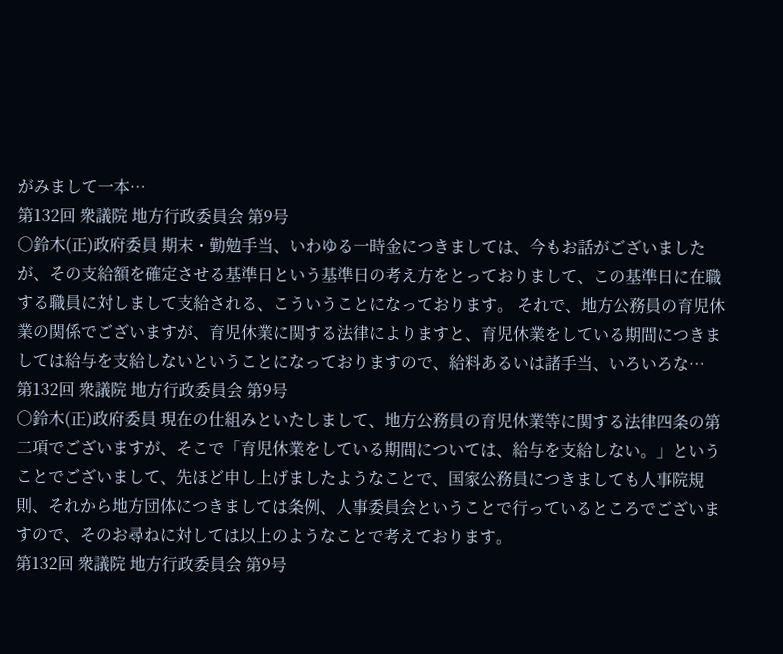がみまして一本…
第132回 衆議院 地方行政委員会 第9号
○鈴木(正)政府委員 期末・勤勉手当、いわゆる一時金につきましては、今もお話がございましたが、その支給額を確定させる基準日という基準日の考え方をとっておりまして、この基準日に在職する職員に対しまして支給される、こういうことになっております。 それで、地方公務員の育児休業の関係でございますが、育児休業に関する法律によりますと、育児休業をしている期間につきましては給与を支給しないということになっておりますので、給料あるいは諸手当、いろいろな…
第132回 衆議院 地方行政委員会 第9号
○鈴木(正)政府委員 現在の仕組みといたしまして、地方公務員の育児休業等に関する法律四条の第二項でございますが、そこで「育児休業をしている期間については、給与を支給しない。」ということでございまして、先ほど申し上げましたようなことで、国家公務員につきましても人事院規則、それから地方団体につきましては条例、人事委員会ということで行っているところでございますので、そのお尋ねに対しては以上のようなことで考えております。
第132回 衆議院 地方行政委員会 第9号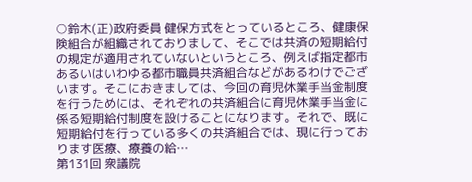○鈴木(正)政府委員 健保方式をとっているところ、健康保険組合が組織されておりまして、そこでは共済の短期給付の規定が適用されていないというところ、例えば指定都市あるいはいわゆる都市職員共済組合などがあるわけでございます。そこにおきましては、今回の育児休業手当金制度を行うためには、それぞれの共済組合に育児休業手当金に係る短期給付制度を設けることになります。それで、既に短期給付を行っている多くの共済組合では、現に行っております医療、療養の給…
第131回 衆議院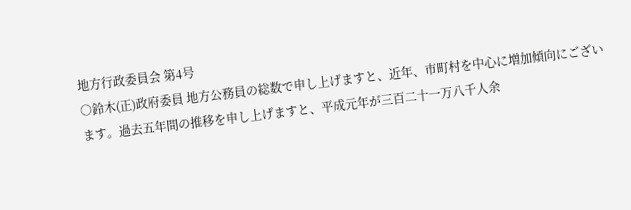地方行政委員会 第4号
○鈴木(正)政府委員 地方公務員の総数で申し上げますと、近年、市町村を中心に増加傾向にございます。過去五年間の推移を申し上げますと、平成元年が三百二十一万八千人余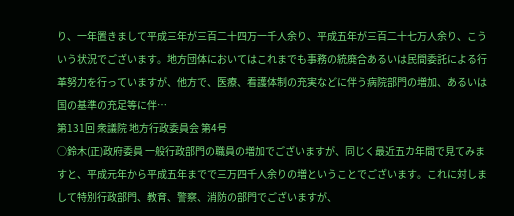り、一年置きまして平成三年が三百二十四万一千人余り、平成五年が三百二十七万人余り、こういう状況でございます。地方団体においてはこれまでも事務の統廃合あるいは民間委託による行革努力を行っていますが、他方で、医療、看護体制の充実などに伴う病院部門の増加、あるいは国の基準の充足等に伴…
第131回 衆議院 地方行政委員会 第4号
○鈴木(正)政府委員 一般行政部門の職員の増加でございますが、同じく最近五カ年間で見てみますと、平成元年から平成五年までで三万四千人余りの増ということでございます。これに対しまして特別行政部門、教育、警察、消防の部門でございますが、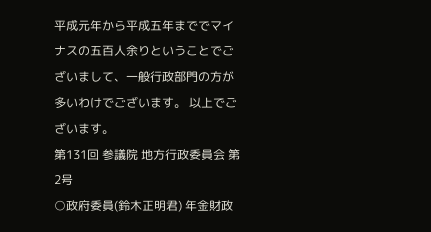平成元年から平成五年まででマイナスの五百人余りということでございまして、一般行政部門の方が多いわけでございます。 以上でございます。
第131回 参議院 地方行政委員会 第2号
○政府委員(鈴木正明君) 年金財政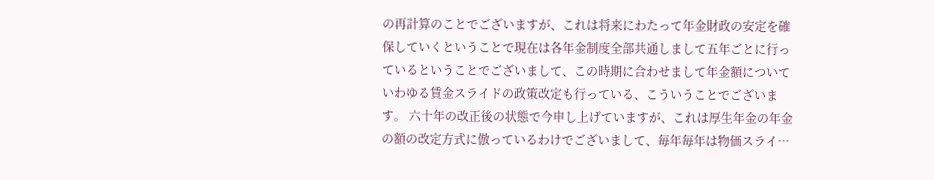の再計算のことでございますが、これは将来にわたって年金財政の安定を確保していくということで現在は各年金制度全部共通しまして五年ごとに行っているということでございまして、この時期に合わせまして年金額についていわゆる賃金スライドの政策改定も行っている、こういうことでございます。 六十年の改正後の状態で今申し上げていますが、これは厚生年金の年金の額の改定方式に倣っているわけでございまして、毎年毎年は物価スライ…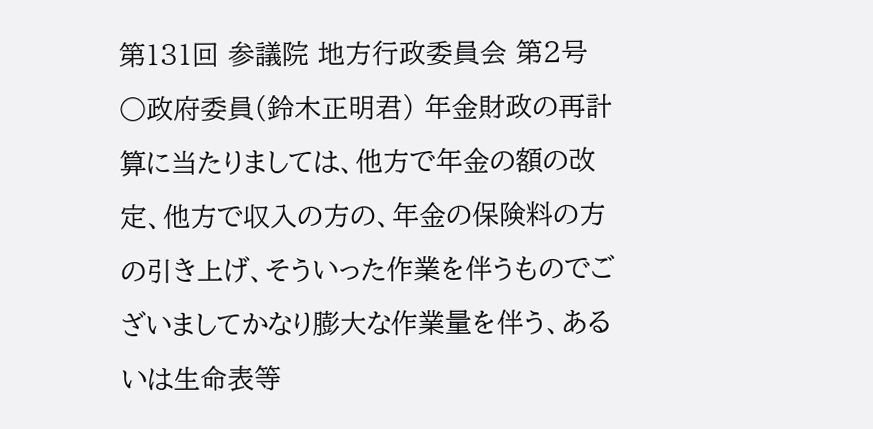第131回 参議院 地方行政委員会 第2号
○政府委員(鈴木正明君) 年金財政の再計算に当たりましては、他方で年金の額の改定、他方で収入の方の、年金の保険料の方の引き上げ、そういった作業を伴うものでございましてかなり膨大な作業量を伴う、あるいは生命表等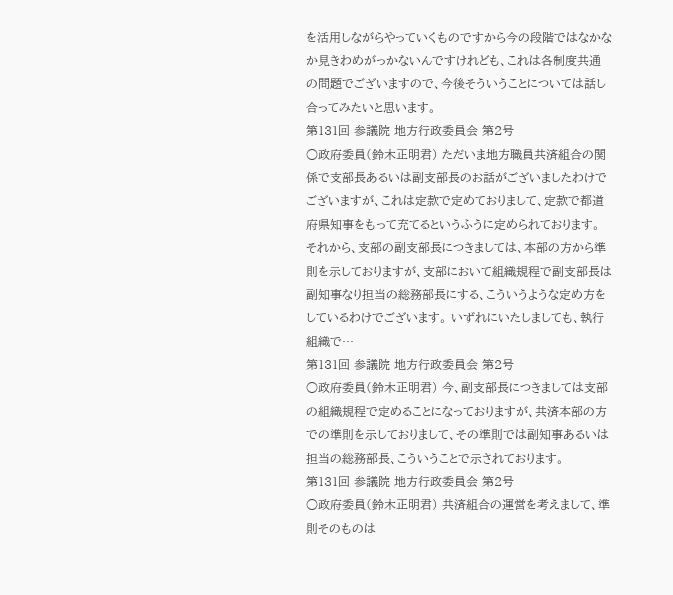を活用しながらやっていくものですから今の段階ではなかなか見きわめがっかないんですけれども、これは各制度共通の問題でございますので、今後そういうことについては話し合ってみたいと思います。
第131回 参議院 地方行政委員会 第2号
○政府委員(鈴木正明君) ただいま地方職員共済組合の関係で支部長あるいは副支部長のお話がございましたわけでございますが、これは定款で定めておりまして、定款で都道府県知事をもって充てるというふうに定められております。 それから、支部の副支部長につきましては、本部の方から準則を示しておりますが、支部において組織規程で副支部長は副知事なり担当の総務部長にする、こういうような定め方をしているわけでございます。 いずれにいたしましても、執行組織で…
第131回 参議院 地方行政委員会 第2号
○政府委員(鈴木正明君) 今、副支部長につきましては支部の組織規程で定めることになっておりますが、共済本部の方での準則を示しておりまして、その準則では副知事あるいは担当の総務部長、こういうことで示されております。
第131回 参議院 地方行政委員会 第2号
○政府委員(鈴木正明君) 共済組合の運営を考えまして、準則そのものは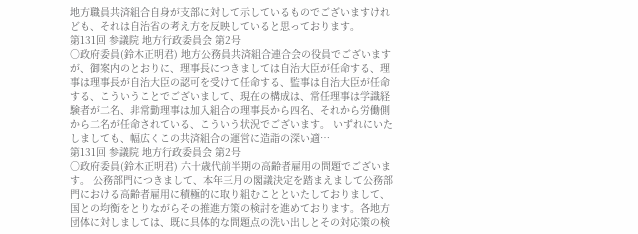地方職員共済組合自身が支部に対して示しているものでございますけれども、それは自治省の考え方を反映していると思っております。
第131回 参議院 地方行政委員会 第2号
○政府委員(鈴木正明君) 地方公務員共済組合連合会の役員でございますが、御案内のとおりに、理事長につきましては自治大臣が任命する、理事は理事長が自治大臣の認可を受けて任命する、監事は自治大臣が任命する、こういうことでございまして、現在の構成は、常任理事は学識経験者が二名、非常勤理事は加入組合の理事長から四名、それから労働側から二名が任命されている、こういう状況でございます。 いずれにいたしましても、幅広くこの共済組合の運営に造詣の深い適…
第131回 参議院 地方行政委員会 第2号
○政府委員(鈴木正明君) 六十歳代前半期の高齢者雇用の問題でございます。 公務部門につきまして、本年三月の閣議決定を踏まえまして公務部門における高齢者雇用に積極的に取り組むことといたしておりまして、国との均衡をとりながらその推進方策の検討を進めております。各地方団体に対しましては、既に具体的な問題点の洗い出しとその対応策の検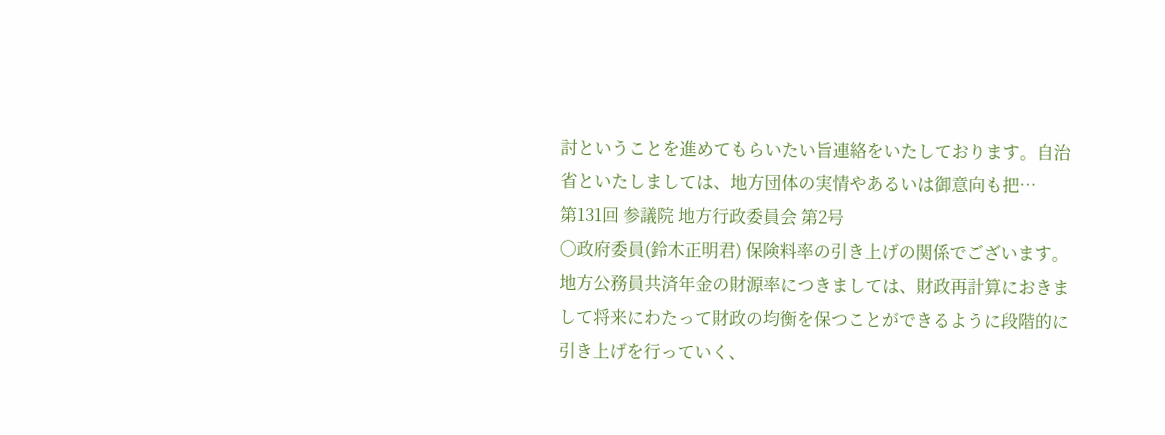討ということを進めてもらいたい旨連絡をいたしております。自治省といたしましては、地方団体の実情やあるいは御意向も把…
第131回 参議院 地方行政委員会 第2号
○政府委員(鈴木正明君) 保険料率の引き上げの関係でございます。 地方公務員共済年金の財源率につきましては、財政再計算におきまして将来にわたって財政の均衡を保つことができるように段階的に引き上げを行っていく、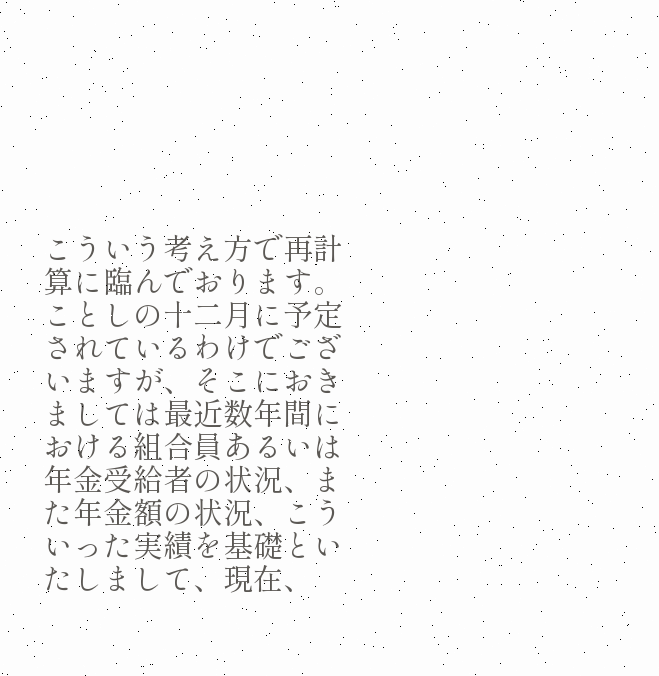こういう考え方で再計算に臨んでおります。ことしの十二月に予定されているわけでございますが、そこにおきましては最近数年間における組合員あるいは年金受給者の状況、また年金額の状況、こういった実績を基礎といたしまして、現在、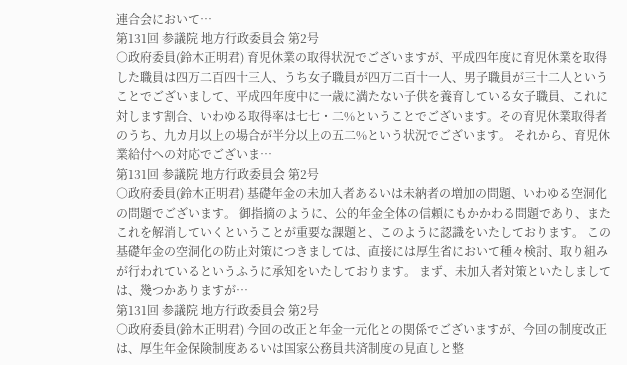連合会において…
第131回 参議院 地方行政委員会 第2号
○政府委員(鈴木正明君) 育児休業の取得状況でございますが、平成四年度に育児休業を取得した職員は四万二百四十三人、うち女子職員が四万二百十一人、男子職員が三十二人ということでございまして、平成四年度中に一歳に満たない子供を養育している女子職員、これに対します割合、いわゆる取得率は七七・二%ということでございます。その育児休業取得者のうち、九カ月以上の場合が半分以上の五二%という状況でございます。 それから、育児休業給付への対応でございま…
第131回 参議院 地方行政委員会 第2号
○政府委員(鈴木正明君) 基礎年金の未加入者あるいは未納者の増加の問題、いわゆる空洞化の問題でございます。 御指摘のように、公的年金全体の信頼にもかかわる問題であり、またこれを解消していくということが重要な課題と、このように認識をいたしております。 この基礎年金の空洞化の防止対策につきましては、直接には厚生省において種々検討、取り組みが行われているというふうに承知をいたしております。 まず、未加入者対策といたしましては、幾つかありますが…
第131回 参議院 地方行政委員会 第2号
○政府委員(鈴木正明君) 今回の改正と年金一元化との関係でございますが、今回の制度改正は、厚生年金保険制度あるいは国家公務員共済制度の見直しと整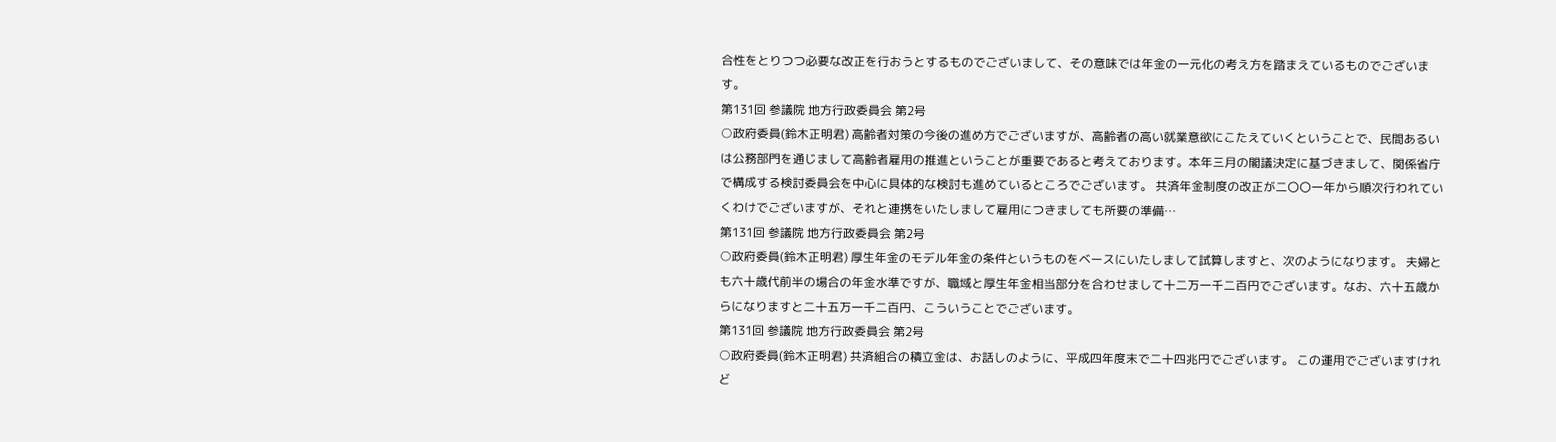合性をとりつつ必要な改正を行おうとするものでございまして、その意味では年金の一元化の考え方を踏まえているものでございます。
第131回 参議院 地方行政委員会 第2号
○政府委員(鈴木正明君) 高齢者対策の今後の進め方でございますが、高齢者の高い就業意欲にこたえていくということで、民間あるいは公務部門を通じまして高齢者雇用の推進ということが重要であると考えております。本年三月の閣議決定に基づきまして、関係省庁で構成する検討委員会を中心に具体的な検討も進めているところでございます。 共済年金制度の改正が二〇〇一年から順次行われていくわけでございますが、それと連携をいたしまして雇用につきましても所要の準備…
第131回 参議院 地方行政委員会 第2号
○政府委員(鈴木正明君) 厚生年金のモデル年金の条件というものをベースにいたしまして試算しますと、次のようになります。 夫婦とも六十歳代前半の場合の年金水準ですが、職域と厚生年金相当部分を合わせまして十二万一千二百円でございます。なお、六十五歳からになりますと二十五万一千二百円、こういうことでございます。
第131回 参議院 地方行政委員会 第2号
○政府委員(鈴木正明君) 共済組合の積立金は、お話しのように、平成四年度末で二十四兆円でございます。 この運用でございますけれど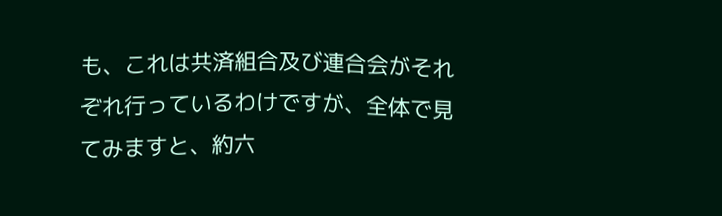も、これは共済組合及び連合会がそれぞれ行っているわけですが、全体で見てみますと、約六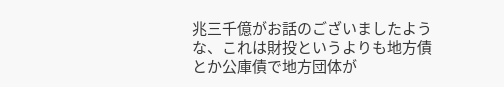兆三千億がお話のございましたような、これは財投というよりも地方債とか公庫債で地方団体が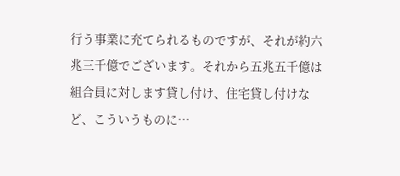行う事業に充てられるものですが、それが約六兆三千億でございます。それから五兆五千億は組合員に対します貸し付け、住宅貸し付けなど、こういうものに…